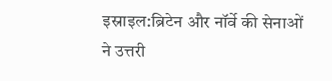इस्राइल:ब्रिटेन और नॉर्वे की सेनाओं ने उत्तरी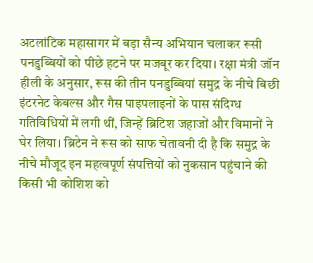अटलांटिक महासागर में बड़ा सैन्य अभियान चलाकर रूसी पनडुब्बियों को पीछे हटने पर मजबूर कर दिया। रक्षा मंत्री जॉन हीली के अनुसार, रूस की तीन पनडुब्बियां समुद्र के नीचे बिछी इंटरनेट केबल्स और गैस पाइपलाइनों के पास संदिग्ध गतिविधियों में लगी थीं, जिन्हें ब्रिटिश जहाजों और विमानों ने घेर लिया। ब्रिटेन ने रूस को साफ चेतावनी दी है कि समुद्र के नीचे मौजूद इन महत्वपूर्ण संपत्तियों को नुकसान पहुंचाने की किसी भी कोशिश को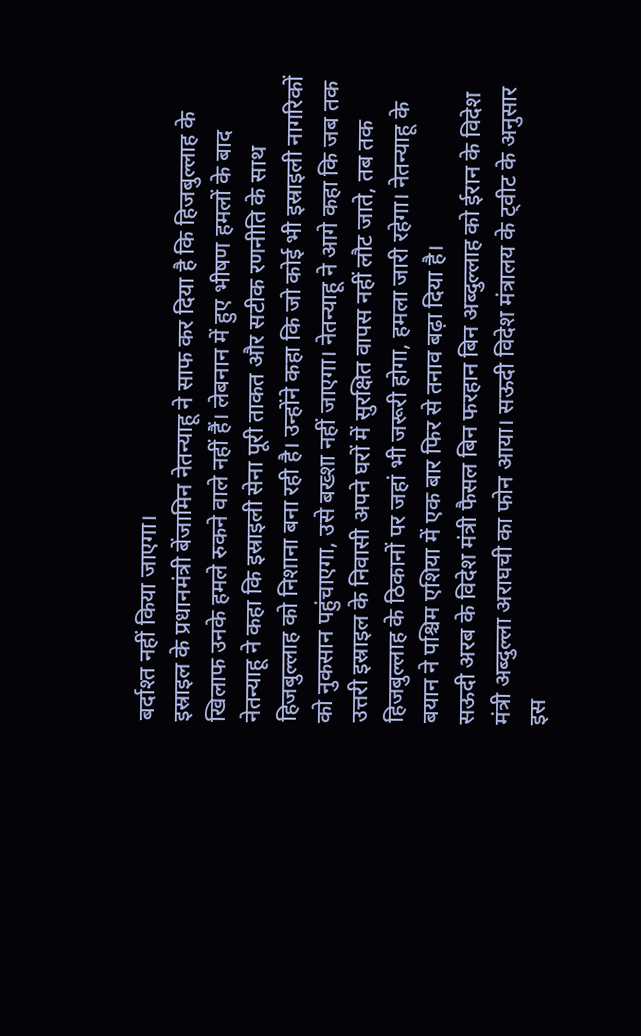बर्दाश्त नहीं किया जाएगा।
इस्राइल के प्रधानमंत्री बेंजामिन नेतन्याहू ने साफ कर दिया है कि हिजबुल्लाह के खिलाफ उनके हमले रुकने वाले नहीं हैं। लेबनान में हुए भीषण हमलों के बाद नेतन्याहू ने कहा कि इस्राइली सेना पूरी ताकत और सटीक रणनीति के साथ हिजबुल्लाह को निशाना बना रही है। उन्होंने कहा कि जो कोई भी इस्राइली नागरिकों को नुकसान पहुंचाएगा, उसे बख्शा नहीं जाएगा। नेतन्याहू ने आगे कहा कि जब तक उत्तरी इस्राइल के निवासी अपने घरों में सुरक्षित वापस नहीं लौट जाते, तब तक हिजबुल्लाह के ठिकानों पर जहां भी जरूरी होगा, हमला जारी रहेगा। नेतन्याहू के बयान ने पश्चिम एशिया में एक बार फिर से तनाव बढ़ा दिया है।
सऊदी अरब के विदेश मंत्री फैसल बिन फरहान बिन अब्दुल्लाह को ईरान के विदेश मंत्री अब्दुल्ला अराघची का फोन आया। सऊदी विदेश मंत्रालय के ट्वीट के अनुसार इस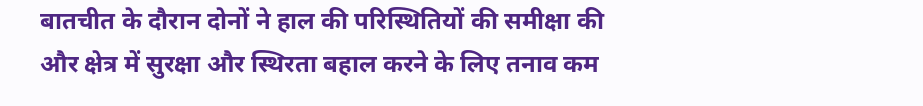बातचीत के दौरान दोनों ने हाल की परिस्थितियों की समीक्षा की और क्षेत्र में सुरक्षा और स्थिरता बहाल करने के लिए तनाव कम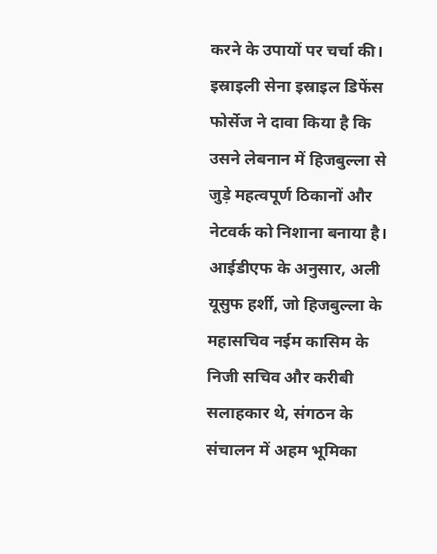करने के उपायों पर चर्चा की।
इस्राइली सेना इस्राइल डिफेंस फोर्सेज ने दावा किया है कि उसने लेबनान में हिजबुल्ला से जुड़े महत्वपूर्ण ठिकानों और नेटवर्क को निशाना बनाया है। आईडीएफ के अनुसार, अली यूसुफ हर्शी, जो हिजबुल्ला के महासचिव नईम कासिम के निजी सचिव और करीबी सलाहकार थे, संगठन के संचालन में अहम भूमिका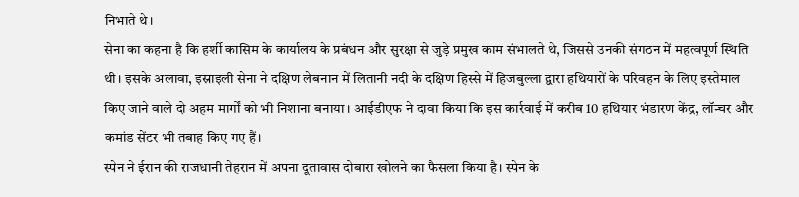निभाते थे।
सेना का कहना है कि हर्शी कासिम के कार्यालय के प्रबंधन और सुरक्षा से जुड़े प्रमुख काम संभालते थे, जिससे उनकी संगठन में महत्वपूर्ण स्थिति थी। इसके अलावा, इस्राइली सेना ने दक्षिण लेबनान में लितानी नदी के दक्षिण हिस्से में हिजबुल्ला द्वारा हथियारों के परिवहन के लिए इस्तेमाल किए जाने वाले दो अहम मार्गों को भी निशाना बनाया। आईडीएफ ने दावा किया कि इस कार्रवाई में करीब 10 हथियार भंडारण केंद्र, लॉन्चर और कमांड सेंटर भी तबाह किए गए हैं।
स्पेन ने ईरान की राजधानी तेहरान में अपना दूतावास दोबारा खोलने का फैसला किया है। स्पेन के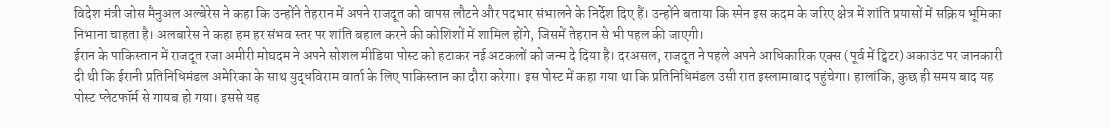विदेश मंत्री जोस मैनुअल अल्बेरेस ने कहा कि उन्होंने तेहरान में अपने राजदूत को वापस लौटने और पदभार संभालने के निर्देश दिए हैं। उन्होंने बताया कि स्पेन इस कदम के जरिए क्षेत्र में शांति प्रयासों में सक्रिय भूमिका निभाना चाहता है। अलबारेस ने कहा हम हर संभव स्तर पर शांति बहाल करने की कोशिशों में शामिल होंगे, जिसमें तेहरान से भी पहल की जाएगी।
ईरान के पाकिस्तान में राजदूत रजा अमीरी मोघदम ने अपने सोशल मीडिया पोस्ट को हटाकर नई अटकलों को जन्म दे दिया है। दरअसल, राजदूत ने पहले अपने आधिकारिक एक्स (पूर्व में ट्विटर) अकाउंट पर जानकारी दी थी कि ईरानी प्रतिनिधिमंडल अमेरिका के साथ युद्धविराम वार्ता के लिए पाकिस्तान का दौरा करेगा। इस पोस्ट में कहा गया था कि प्रतिनिधिमंडल उसी रात इस्लामाबाद पहुंचेगा। हालांकि, कुछ ही समय बाद यह पोस्ट प्लेटफॉर्म से गायब हो गया। इससे यह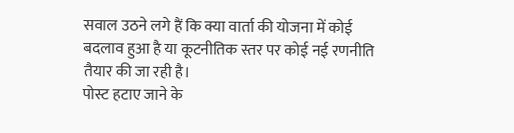सवाल उठने लगे हैं कि क्या वार्ता की योजना में कोई बदलाव हुआ है या कूटनीतिक स्तर पर कोई नई रणनीति तैयार की जा रही है।
पोस्ट हटाए जाने के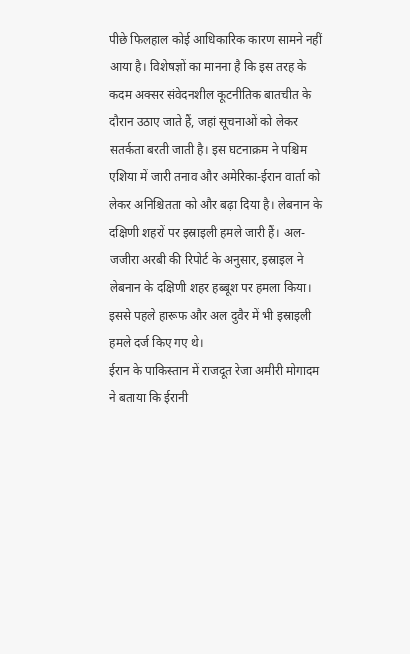पीछे फिलहाल कोई आधिकारिक कारण सामने नहीं आया है। विशेषज्ञों का मानना है कि इस तरह के कदम अक्सर संवेदनशील कूटनीतिक बातचीत के दौरान उठाए जाते हैं, जहां सूचनाओं को लेकर सतर्कता बरती जाती है। इस घटनाक्रम ने पश्चिम एशिया में जारी तनाव और अमेरिका-ईरान वार्ता को लेकर अनिश्चितता को और बढ़ा दिया है। लेबनान के दक्षिणी शहरों पर इस्राइली हमले जारी हैं। अल-जजीरा अरबी की रिपोर्ट के अनुसार, इस्राइल ने लेबनान के दक्षिणी शहर हब्बूश पर हमला किया। इससे पहले हारूफ और अल दुवैर में भी इस्राइली हमले दर्ज किए गए थे।
ईरान के पाकिस्तान में राजदूत रेजा अमीरी मोगादम ने बताया कि ईरानी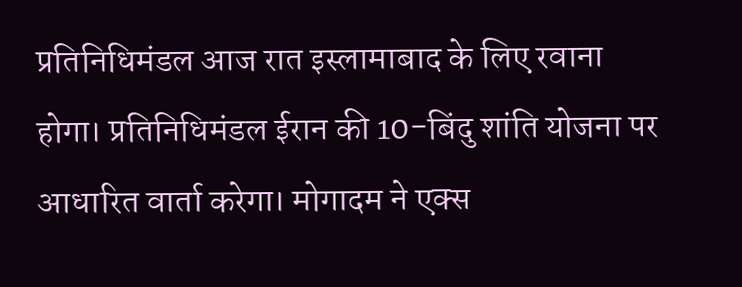प्रतिनिधिमंडल आज रात इस्लामाबाद के लिए रवाना होगा। प्रतिनिधिमंडल ईरान की 10-बिंदु शांति योजना पर आधारित वार्ता करेगा। मोगादम ने एक्स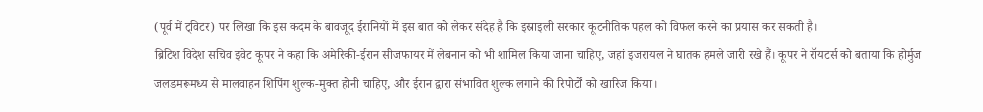(पूर्व में ट्विटर) पर लिखा कि इस कदम के बावजूद ईरानियों में इस बात को लेकर संदेह है कि इस्राइली सरकार कूटनीतिक पहल को विफल करने का प्रयास कर सकती है।
ब्रिटिश विदेश सचिव इवेट कूपर ने कहा कि अमेरिकी-ईरान सीजफायर में लेबनान को भी शामिल किया जाना चाहिए, जहां इजरायल ने घातक हमले जारी रखे हैं। कूपर ने रॉयटर्स को बताया कि होर्मुज जलडमरूमध्य से मालवाहन शिपिंग शुल्क-मुक्त होनी चाहिए, और ईरान द्वारा संभावित शुल्क लगाने की रिपोर्टों को खारिज किया।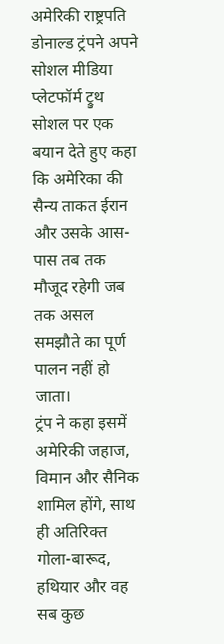अमेरिकी राष्ट्रपति डोनाल्ड ट्रंपने अपने सोशल मीडिया प्लेटफॉर्म ट्रुथ सोशल पर एक बयान देते हुए कहा कि अमेरिका की सैन्य ताकत ईरान और उसके आस-पास तब तक मौजूद रहेगी जब तक असल समझौते का पूर्ण पालन नहीं हो जाता।
ट्रंप ने कहा इसमें अमेरिकी जहाज, विमान और सैनिक शामिल होंगे, साथ ही अतिरिक्त गोला-बारूद, हथियार और वह सब कुछ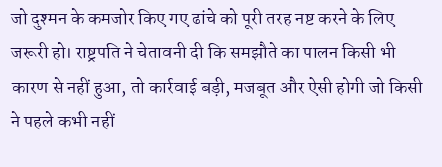जो दुश्मन के कमजोर किए गए ढांचे को पूरी तरह नष्ट करने के लिए जरूरी हो। राष्ट्रपति ने चेतावनी दी कि समझौते का पालन किसी भी कारण से नहीं हुआ, तो कार्रवाई बड़ी, मजबूत और ऐसी होगी जो किसी ने पहले कभी नहीं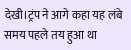देखी।ट्रंप ने आगे कहा यह लंबे समय पहले तय हुआ था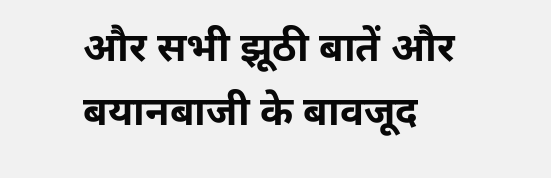और सभी झूठी बातें और बयानबाजी के बावजूद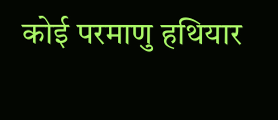कोई परमाणु हथियार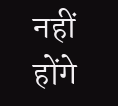नहीं होंगे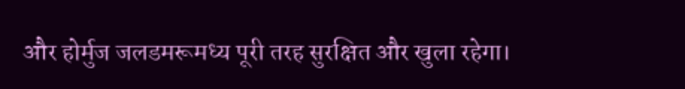और होर्मुज जलडमरूमध्य पूरी तरह सुरक्षित और खुला रहेगा।